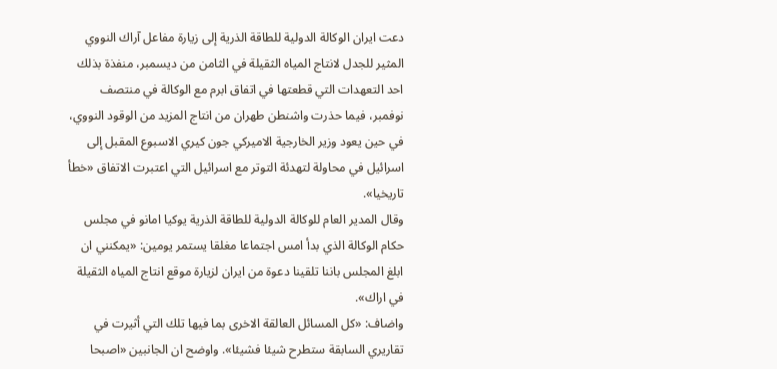دعت ايران الوكالة الدولية للطاقة الذرية إلى زيارة مفاعل آراك النووي المثير للجدل لانتاج المياه الثقيلة في الثامن من ديسمبر، منفذة بذلك احد التعهدات التي قطعتها في اتفاق ابرم مع الوكالة في منتصف نوفمبر، فيما حذرت واشنطن طهران من انتاج المزيد من الوقود النووي، في حين يعود وزير الخارجية الاميركي جون كيري الاسبوع المقبل إلى اسرائيل في محاولة لتهدئة التوتر مع اسرائيل التي اعتبرت الاتفاق «خطأ تاريخيا».
وقال المدير العام للوكالة الدولية للطاقة الذرية يوكيا امانو في مجلس حكام الوكالة الذي بدأ امس اجتماعا مغلقا يستمر يومين: «يمكنني ان ابلغ المجلس باننا تلقينا دعوة من ايران لزيارة موقع انتاج المياه الثقيلة في اراك».
واضاف: «كل المسائل العالقة الاخرى بما فيها تلك التي أثيرت في تقاريري السابقة ستطرح شيئا فشيئا». واوضح ان الجانبين «اصبحا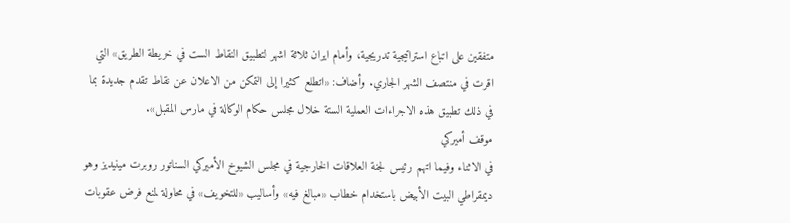متفقين على اتباع استراتيجية تدريجية، وأمام ايران ثلاثة اشهر لتطبيق النقاط الست في خريطة الطريق» التي اقرت في منتصف الشهر الجاري. وأضاف: «اتطلع كثيرا إلى التمكن من الاعلان عن نقاط تقدم جديدة بما في ذلك تطبيق هذه الاجراءات العملية الستة خلال مجلس حكام الوكالة في مارس المقبل».
موقف أميركي
في الاثناء وفيما اتهم رئيس لجنة العلاقات الخارجية في مجلس الشيوخ الأميركي السناتور روبرت مينيديز وهو ديمقراطي البيت الأبيض باستخدام خطاب «مبالغ فيه» وأساليب «للتخويف» في محاولة لمنع فرض عقوبات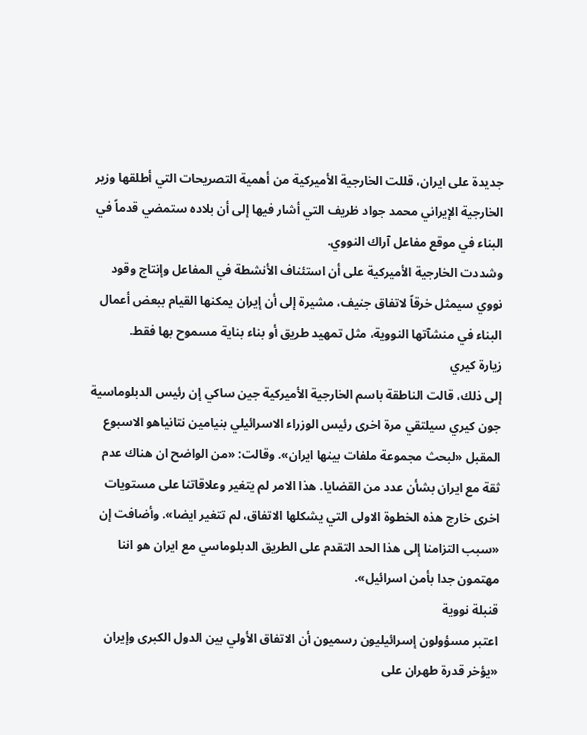جديدة على ايران، قللت الخارجية الأميركية من أهمية التصريحات التي أطلقها وزير الخارجية الإيراني محمد جواد ظريف التي أشار فيها إلى أن بلاده ستمضي قدماً في البناء في موقع مفاعل آراك النووي.
وشددت الخارجية الأميركية على أن استئناف الأنشطة في المفاعل وإنتاج وقود نووي سيمثل خرقاً لاتفاق جنيف، مشيرة إلى أن إيران يمكنها القيام ببعض أعمال البناء في منشآتها النووية، مثل تمهيد طريق أو بناء بناية مسموح بها فقط.
زيارة كيري
إلى ذلك، قالت الناطقة باسم الخارجية الأميركية جين ساكي إن رئيس الدبلوماسية جون كيري سيلتقي مرة اخرى رئيس الوزراء الاسرائيلي بنيامين نتانياهو الاسبوع المقبل «لبحث مجموعة ملفات بينها ايران». وقالت: «من الواضح ان هناك عدم ثقة مع ايران بشأن عدد من القضايا. هذا الامر لم يتغير وعلاقاتنا على مستويات اخرى خارج هذه الخطوة الاولى التي يشكلها الاتفاق، لم تتغير ايضا». وأضافت إن «سبب التزامنا إلى هذا الحد التقدم على الطريق الدبلوماسي مع ايران هو اننا مهتمون جدا بأمن اسرائيل».
قنبلة نووية
اعتبر مسؤولون إسرائيليون رسميون أن الاتفاق الأولي بين الدول الكبرى وإيران «يؤخر قدرة طهران على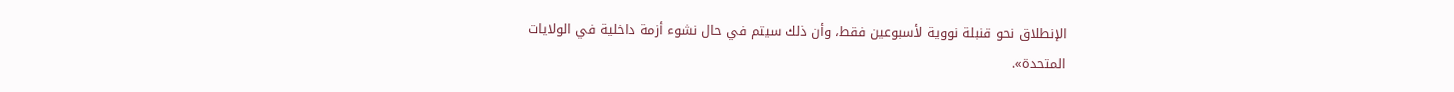الإنطلاق نحو قنبلة نووية لأسبوعين فقط، وأن ذلك سيتم في حال نشوء أزمة داخلية في الولايات المتحدة».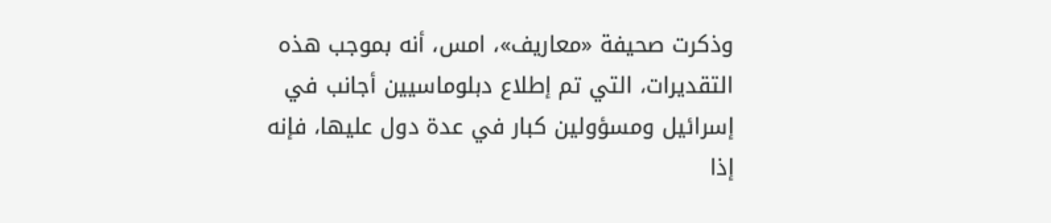وذكرت صحيفة «معاريف»، امس، أنه بموجب هذه التقديرات، التي تم إطلاع دبلوماسيين أجانب في إسرائيل ومسؤولين كبار في عدة دول عليها، فإنه إذا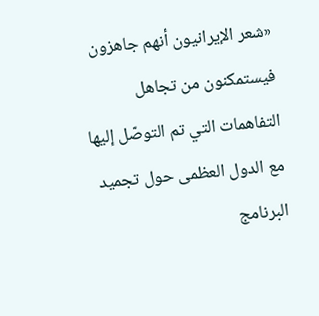«شعر الإيرانيون أنهم جاهزون فيستمكنون من تجاهل التفاهمات التي تم التوصّل إليها مع الدول العظمى حول تجميد البرنامج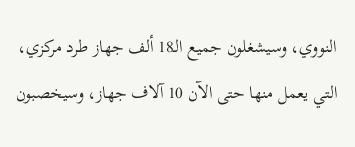النووي، وسيشغلون جميع الـ18 ألف جهاز طرد مركزي، التي يعمل منها حتى الآن 10 آلاف جهاز، وسيخصبون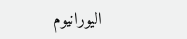اليورانيوم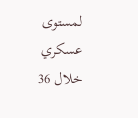لمستوى عسكري خلال 36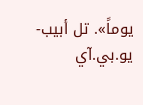يوماً». تل أبيب- يو.بي.آي